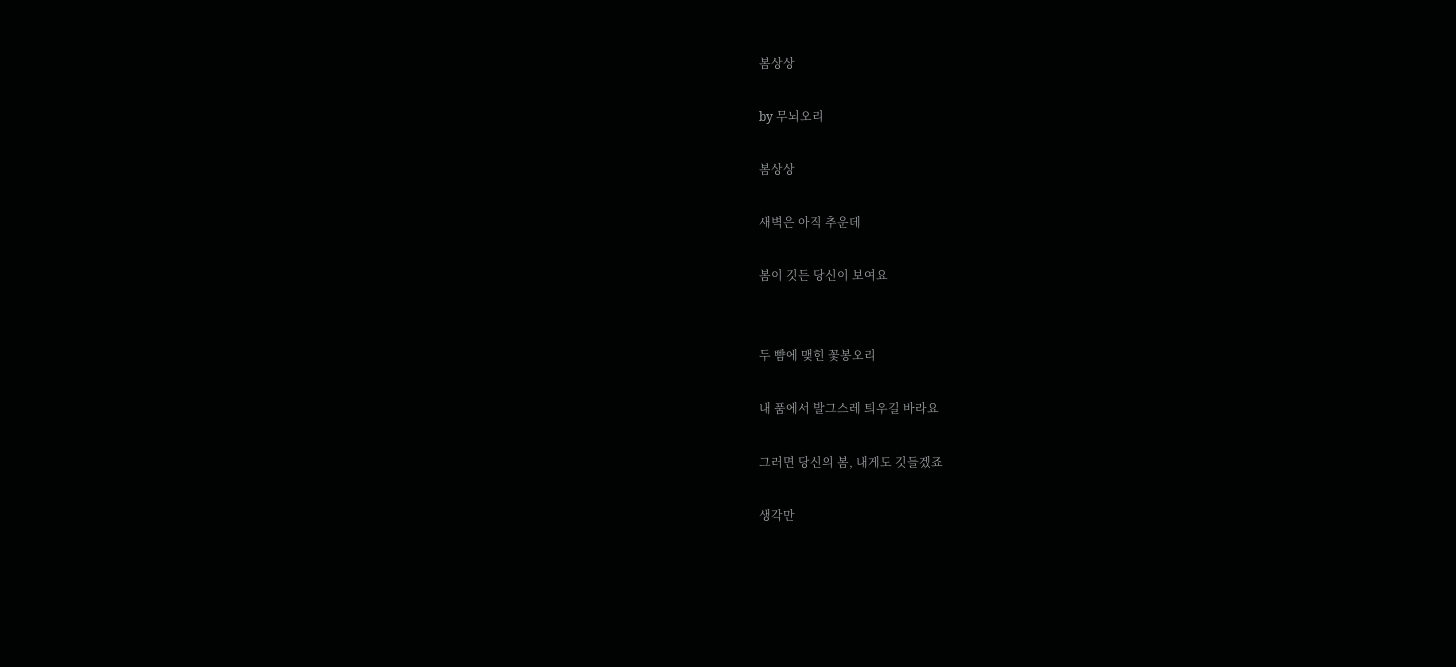봄상상

by 무뇌오리

봄상상

새벽은 아직 추운데

봄이 깃든 당신이 보여요


두 뺨에 맺힌 꽃봉오리

내 품에서 발그스레 틔우길 바라요

그러면 당신의 봄, 내게도 깃들겠죠

생각만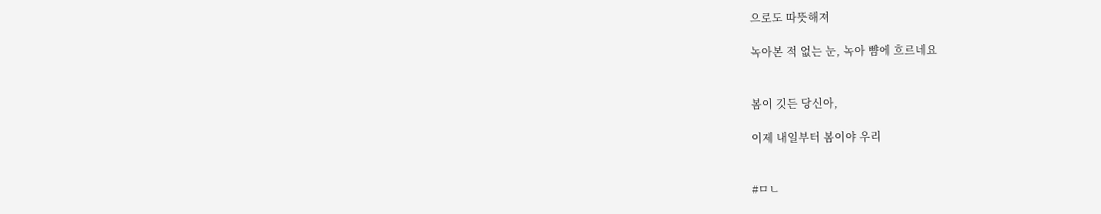으로도 따뜻해져

녹아본 적 없는 눈, 녹아 뺨에 흐르네요


봄이 깃든 당신아,

이제 내일부터 봄이야 우리


#ㅁㄴ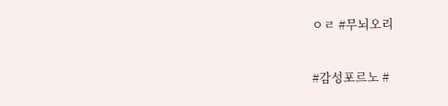ㅇㄹ #무뇌오리

#감성포르노 #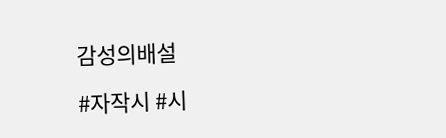감성의배설

#자작시 #시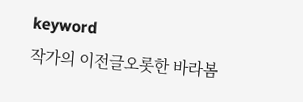keyword
작가의 이전글오롯한 바라봄